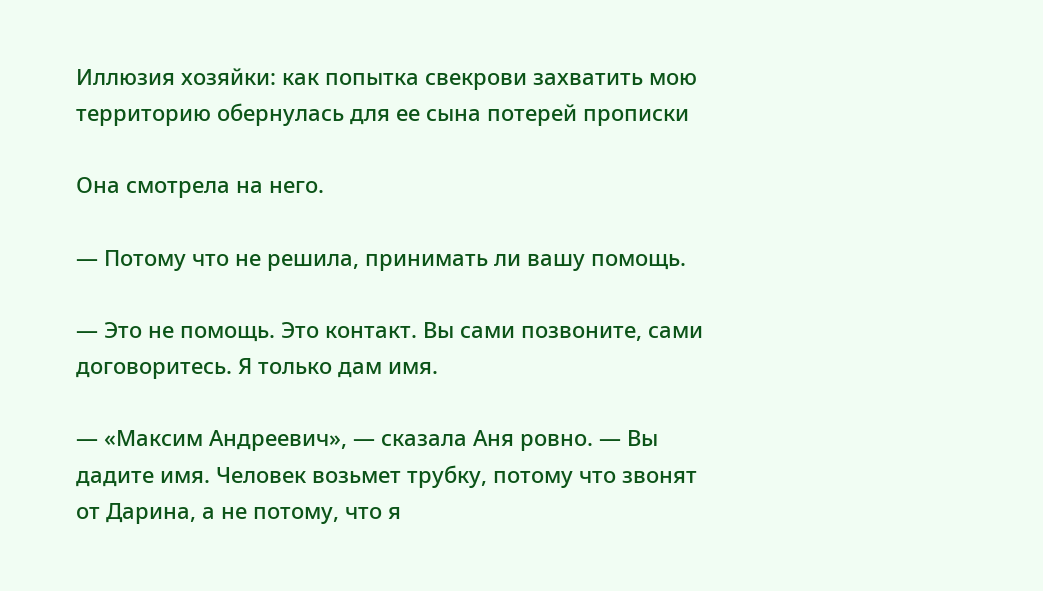Иллюзия хозяйки: как попытка свекрови захватить мою территорию обернулась для ее сына потерей прописки

Она смотрела на него.

— Потому что не решила, принимать ли вашу помощь.

— Это не помощь. Это контакт. Вы сами позвоните, сами договоритесь. Я только дам имя.

— «Максим Андреевич», — сказала Аня ровно. — Вы дадите имя. Человек возьмет трубку, потому что звонят от Дарина, а не потому, что я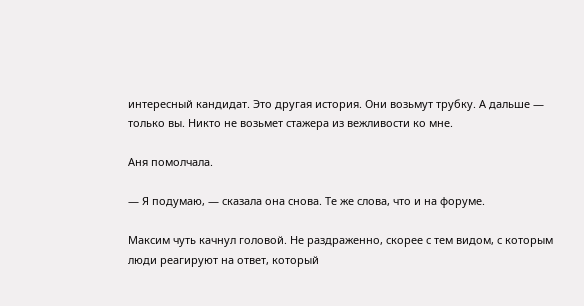интересный кандидат. Это другая история. Они возьмут трубку. А дальше — только вы. Никто не возьмет стажера из вежливости ко мне.

Аня помолчала.

— Я подумаю, — сказала она снова. Те же слова, что и на форуме.

Максим чуть качнул головой. Не раздраженно, скорее с тем видом, с которым люди реагируют на ответ, который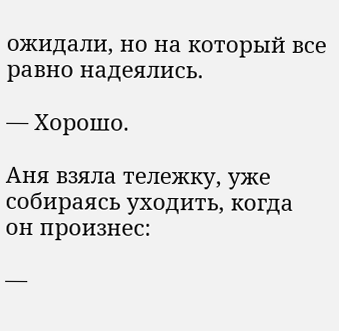ожидали, но на который все равно надеялись.

— Хорошо.

Аня взяла тележку, уже собираясь уходить, когда он произнес:

—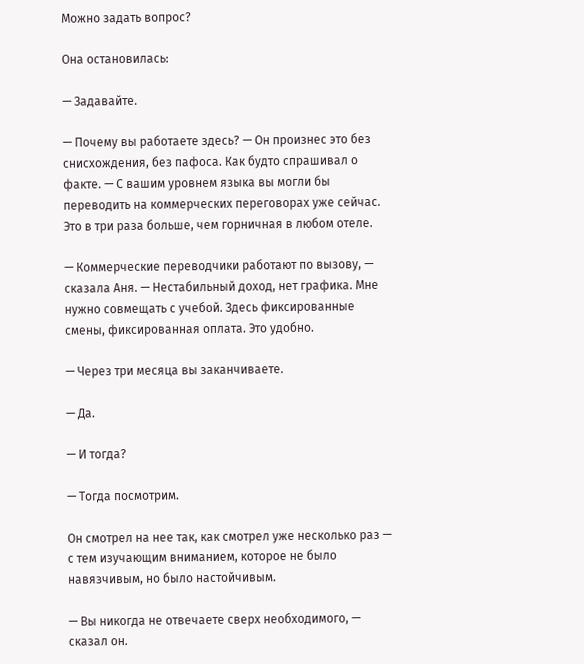Можно задать вопрос?

Она остановилась:

— Задавайте.

— Почему вы работаете здесь? — Он произнес это без снисхождения, без пафоса. Как будто спрашивал о факте. — С вашим уровнем языка вы могли бы переводить на коммерческих переговорах уже сейчас. Это в три раза больше, чем горничная в любом отеле.

— Коммерческие переводчики работают по вызову, — сказала Аня. — Нестабильный доход, нет графика. Мне нужно совмещать с учебой. Здесь фиксированные смены, фиксированная оплата. Это удобно.

— Через три месяца вы заканчиваете.

— Да.

— И тогда?

— Тогда посмотрим.

Он смотрел на нее так, как смотрел уже несколько раз — с тем изучающим вниманием, которое не было навязчивым, но было настойчивым.

— Вы никогда не отвечаете сверх необходимого, — сказал он.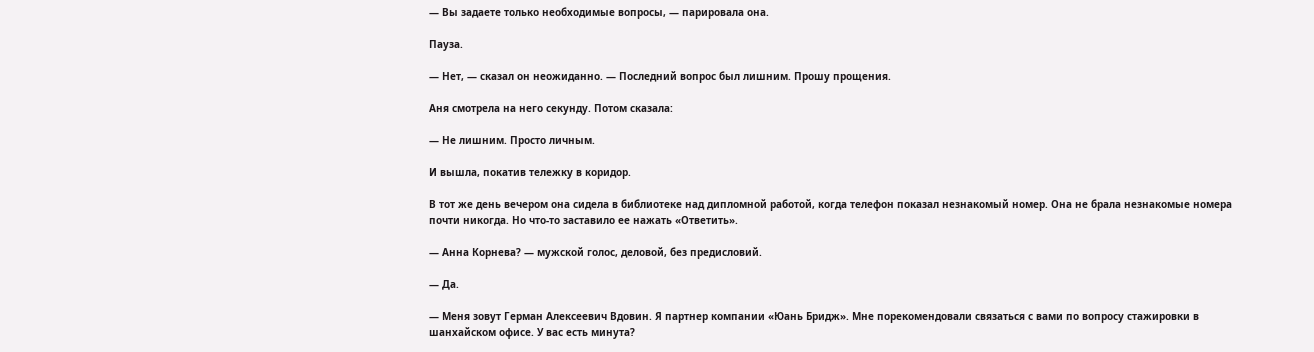— Вы задаете только необходимые вопросы, — парировала она.

Пауза.

— Нет, — сказал он неожиданно. — Последний вопрос был лишним. Прошу прощения.

Аня смотрела на него секунду. Потом сказала:

— Не лишним. Просто личным.

И вышла, покатив тележку в коридор.

В тот же день вечером она сидела в библиотеке над дипломной работой, когда телефон показал незнакомый номер. Она не брала незнакомые номера почти никогда. Но что-то заставило ее нажать «Ответить».

— Анна Корнева? — мужской голос, деловой, без предисловий.

— Да.

— Меня зовут Герман Алексеевич Вдовин. Я партнер компании «Юань Бридж». Мне порекомендовали связаться с вами по вопросу стажировки в шанхайском офисе. У вас есть минута?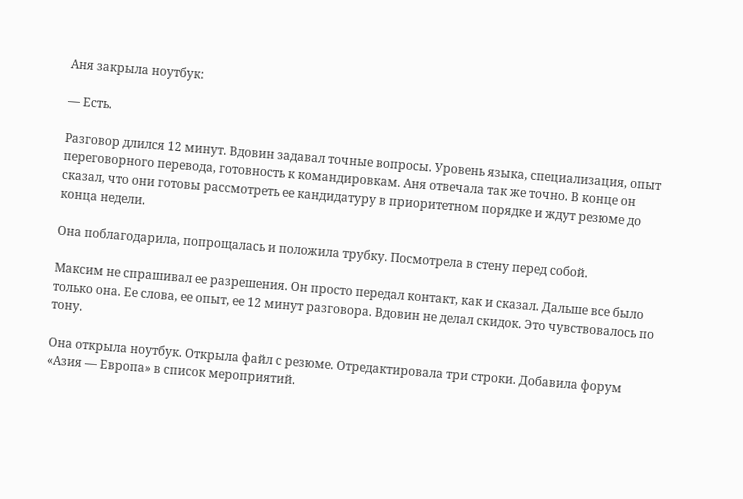Аня закрыла ноутбук:

— Есть.

Разговор длился 12 минут. Вдовин задавал точные вопросы. Уровень языка, специализация, опыт переговорного перевода, готовность к командировкам. Аня отвечала так же точно. В конце он сказал, что они готовы рассмотреть ее кандидатуру в приоритетном порядке и ждут резюме до конца недели.

Она поблагодарила, попрощалась и положила трубку. Посмотрела в стену перед собой.

Максим не спрашивал ее разрешения. Он просто передал контакт, как и сказал. Дальше все было только она. Ее слова, ее опыт, ее 12 минут разговора. Вдовин не делал скидок. Это чувствовалось по тону.

Она открыла ноутбук. Открыла файл с резюме. Отредактировала три строки. Добавила форум «Азия — Европа» в список мероприятий.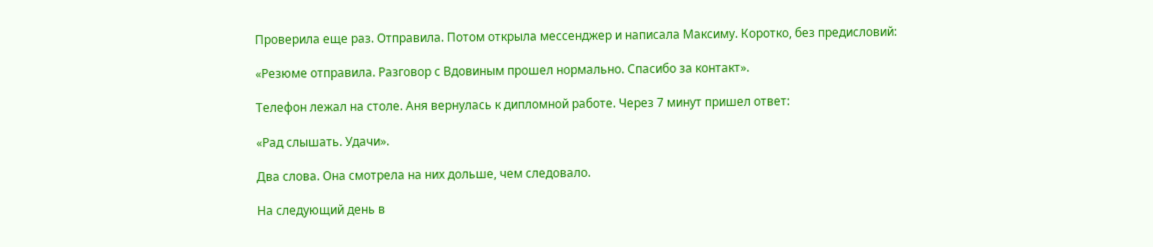Проверила еще раз. Отправила. Потом открыла мессенджер и написала Максиму. Коротко, без предисловий:

«Резюме отправила. Разговор с Вдовиным прошел нормально. Спасибо за контакт».

Телефон лежал на столе. Аня вернулась к дипломной работе. Через 7 минут пришел ответ:

«Рад слышать. Удачи».

Два слова. Она смотрела на них дольше, чем следовало.

На следующий день в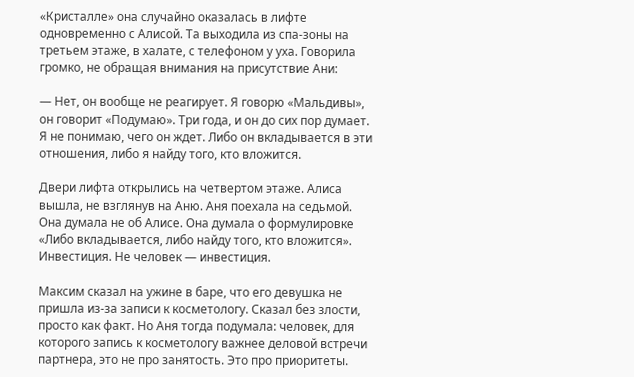«Кристалле» она случайно оказалась в лифте одновременно с Алисой. Та выходила из спа-зоны на третьем этаже, в халате, с телефоном у уха. Говорила громко, не обращая внимания на присутствие Ани:

— Нет, он вообще не реагирует. Я говорю «Мальдивы», он говорит «Подумаю». Три года, и он до сих пор думает. Я не понимаю, чего он ждет. Либо он вкладывается в эти отношения, либо я найду того, кто вложится.

Двери лифта открылись на четвертом этаже. Алиса вышла, не взглянув на Аню. Аня поехала на седьмой. Она думала не об Алисе. Она думала о формулировке «Либо вкладывается, либо найду того, кто вложится». Инвестиция. Не человек — инвестиция.

Максим сказал на ужине в баре, что его девушка не пришла из-за записи к косметологу. Сказал без злости, просто как факт. Но Аня тогда подумала: человек, для которого запись к косметологу важнее деловой встречи партнера, это не про занятость. Это про приоритеты.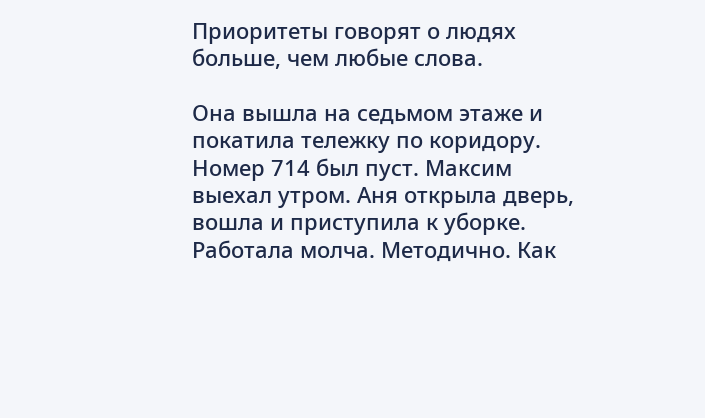Приоритеты говорят о людях больше, чем любые слова.

Она вышла на седьмом этаже и покатила тележку по коридору. Номер 714 был пуст. Максим выехал утром. Аня открыла дверь, вошла и приступила к уборке. Работала молча. Методично. Как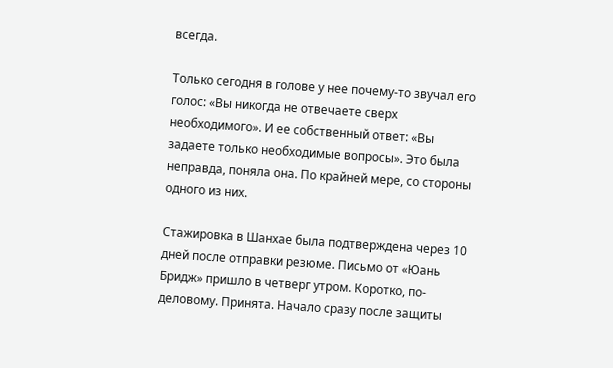всегда.

Только сегодня в голове у нее почему-то звучал его голос: «Вы никогда не отвечаете сверх необходимого». И ее собственный ответ: «Вы задаете только необходимые вопросы». Это была неправда, поняла она. По крайней мере, со стороны одного из них.

Стажировка в Шанхае была подтверждена через 10 дней после отправки резюме. Письмо от «Юань Бридж» пришло в четверг утром. Коротко, по-деловому. Принята. Начало сразу после защиты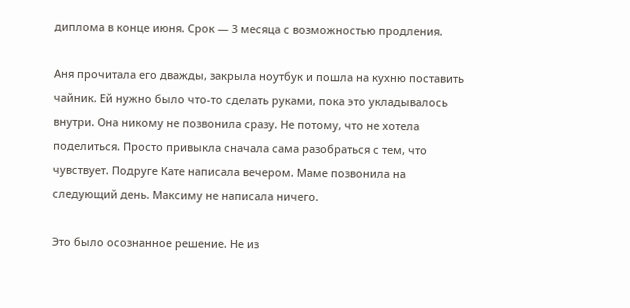диплома в конце июня. Срок — 3 месяца с возможностью продления.

Аня прочитала его дважды, закрыла ноутбук и пошла на кухню поставить чайник. Ей нужно было что-то сделать руками, пока это укладывалось внутри. Она никому не позвонила сразу. Не потому, что не хотела поделиться. Просто привыкла сначала сама разобраться с тем, что чувствует. Подруге Кате написала вечером. Маме позвонила на следующий день. Максиму не написала ничего.

Это было осознанное решение. Не из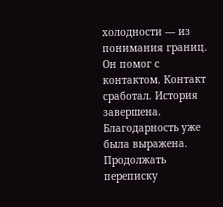холодности — из понимания границ. Он помог с контактом. Контакт сработал. История завершена. Благодарность уже была выражена. Продолжать переписку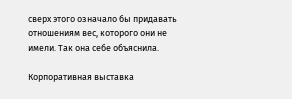сверх этого означало бы придавать отношениям вес, которого они не имели. Так она себе объяснила.

Корпоративная выставка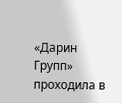«Дарин Групп» проходила в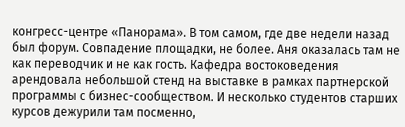конгресс-центре «Панорама». В том самом, где две недели назад был форум. Совпадение площадки, не более. Аня оказалась там не как переводчик и не как гость. Кафедра востоковедения арендовала небольшой стенд на выставке в рамках партнерской программы с бизнес-сообществом. И несколько студентов старших курсов дежурили там посменно,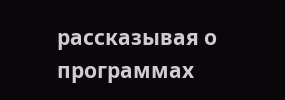рассказывая о программах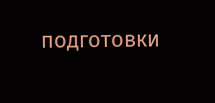подготовки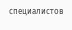специалистов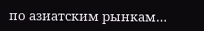по азиатским рынкам…